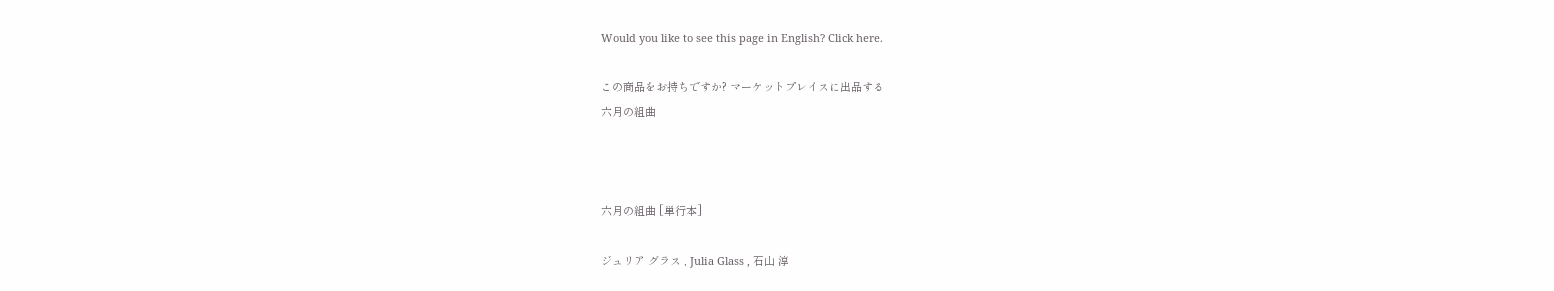Would you like to see this page in English? Click here.

この商品をお持ちですか? マーケットプレイスに出品する
六月の組曲



六月の組曲 [単行本]

ジュリア グラス , Julia Glass , 石山 淳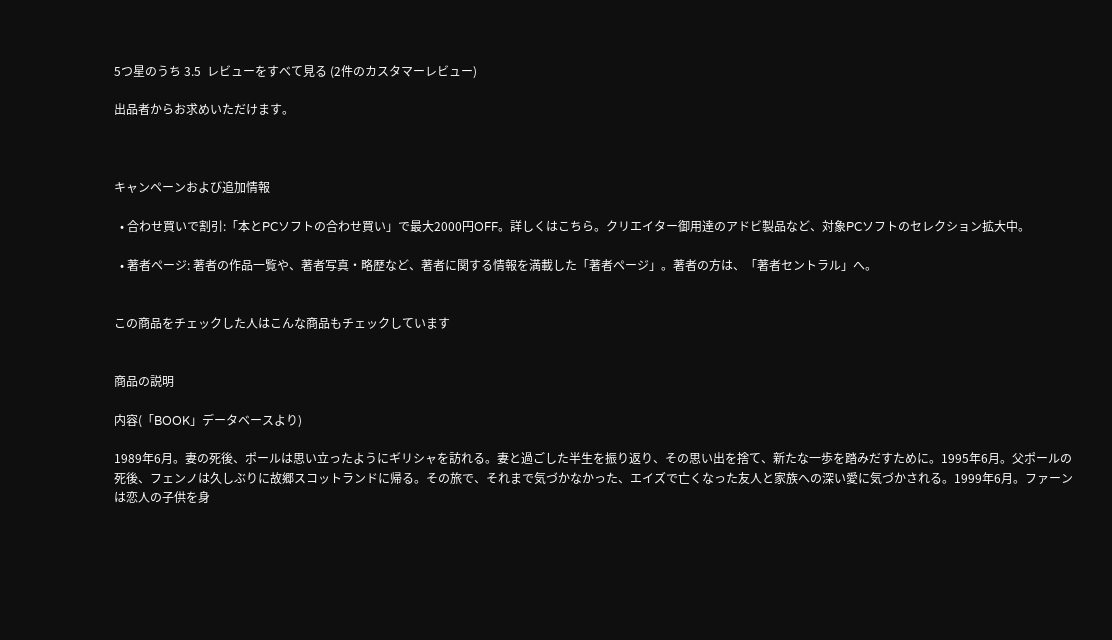5つ星のうち 3.5  レビューをすべて見る (2件のカスタマーレビュー)

出品者からお求めいただけます。



キャンペーンおよび追加情報

  • 合わせ買いで割引:「本とPCソフトの合わせ買い」で最大2000円OFF。詳しくはこちら。クリエイター御用達のアドビ製品など、対象PCソフトのセレクション拡大中。

  • 著者ページ: 著者の作品一覧や、著者写真・略歴など、著者に関する情報を満載した「著者ページ」。著者の方は、「著者セントラル」へ。


この商品をチェックした人はこんな商品もチェックしています


商品の説明

内容(「BOOK」データベースより)

1989年6月。妻の死後、ポールは思い立ったようにギリシャを訪れる。妻と過ごした半生を振り返り、その思い出を捨て、新たな一歩を踏みだすために。1995年6月。父ポールの死後、フェンノは久しぶりに故郷スコットランドに帰る。その旅で、それまで気づかなかった、エイズで亡くなった友人と家族への深い愛に気づかされる。1999年6月。ファーンは恋人の子供を身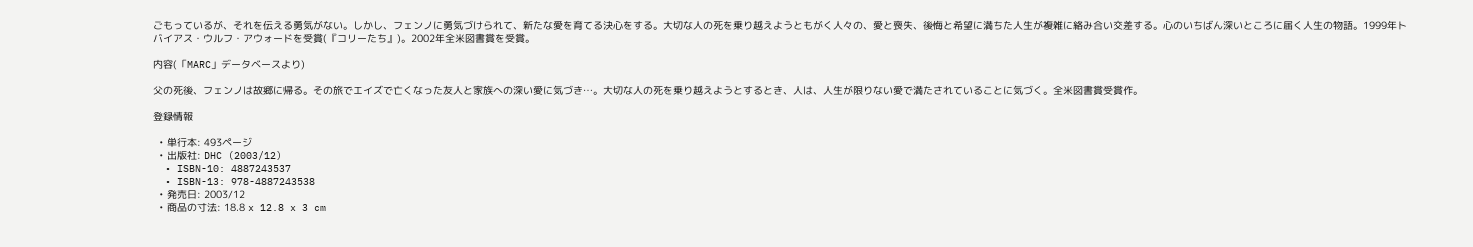ごもっているが、それを伝える勇気がない。しかし、フェンノに勇気づけられて、新たな愛を育てる決心をする。大切な人の死を乗り越えようともがく人々の、愛と喪失、後悔と希望に満ちた人生が複雑に絡み合い交差する。心のいちばん深いところに届く人生の物語。1999年トバイアス・ウルフ・アウォードを受賞(『コリーたち』)。2002年全米図書賞を受賞。

内容(「MARC」データベースより)

父の死後、フェンノは故郷に帰る。その旅でエイズで亡くなった友人と家族への深い愛に気づき…。大切な人の死を乗り越えようとするとき、人は、人生が限りない愛で満たされていることに気づく。全米図書賞受賞作。

登録情報

  • 単行本: 493ページ
  • 出版社: DHC (2003/12)
  • ISBN-10: 4887243537
  • ISBN-13: 978-4887243538
  • 発売日: 2003/12
  • 商品の寸法: 18.8 x 12.8 x 3 cm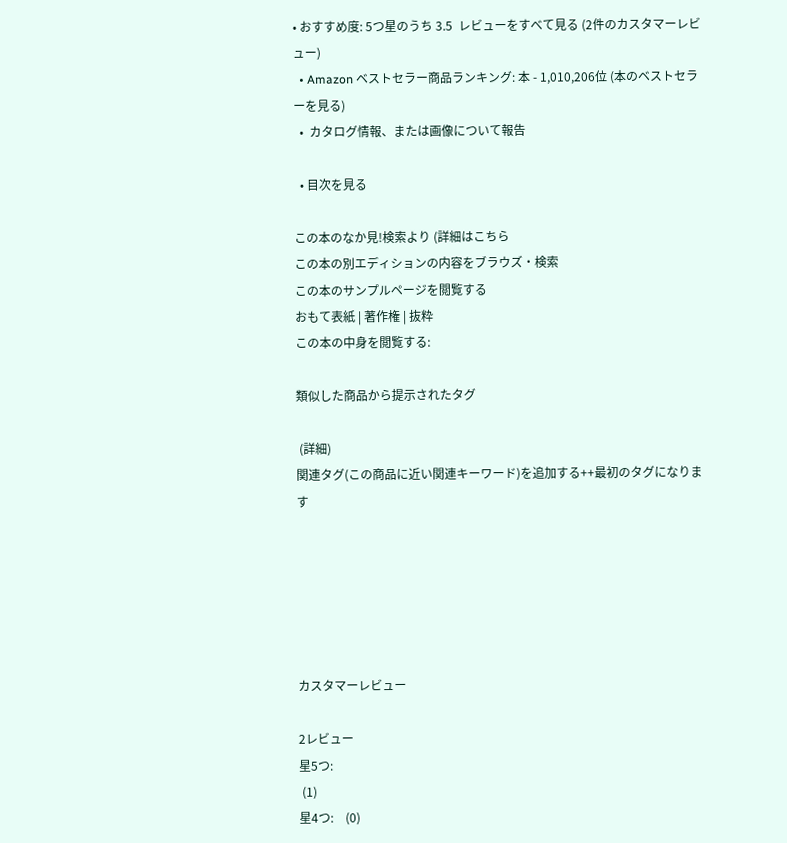• おすすめ度: 5つ星のうち 3.5  レビューをすべて見る (2件のカスタマーレビュー)
  • Amazon ベストセラー商品ランキング: 本 - 1,010,206位 (本のベストセラーを見る)
  •  カタログ情報、または画像について報告

  • 目次を見る

この本のなか見!検索より (詳細はこちら
この本の別エディションの内容をブラウズ・検索
この本のサンプルページを閲覧する
おもて表紙 | 著作権 | 抜粋
この本の中身を閲覧する:

類似した商品から提示されたタグ

 (詳細)
関連タグ(この商品に近い関連キーワード)を追加する++最初のタグになります






カスタマーレビュー

2レビュー
星5つ:
 (1)
星4つ:    (0)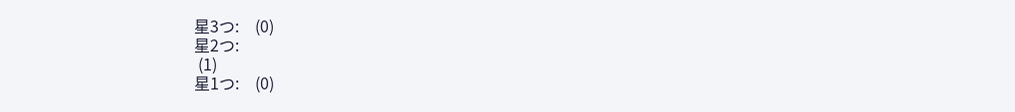星3つ:    (0)
星2つ:
 (1)
星1つ:    (0)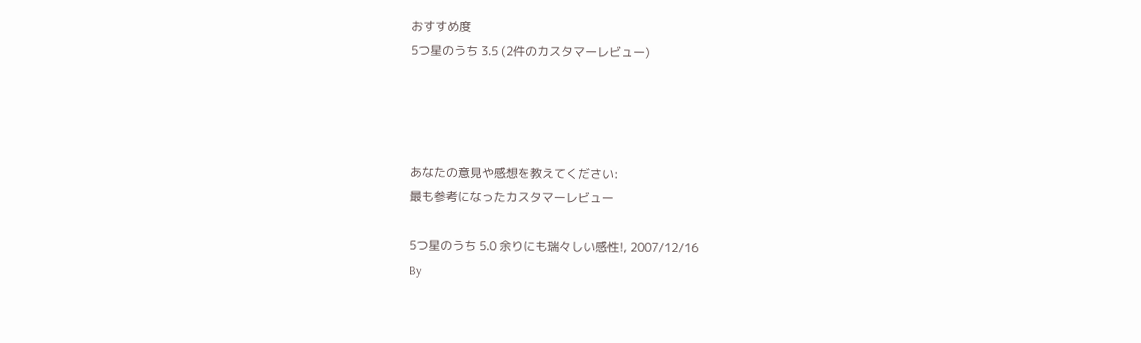おすすめ度
5つ星のうち 3.5 (2件のカスタマーレビュー)




あなたの意見や感想を教えてください:
最も参考になったカスタマーレビュー

5つ星のうち 5.0 余りにも瑞々しい感性!, 2007/12/16
By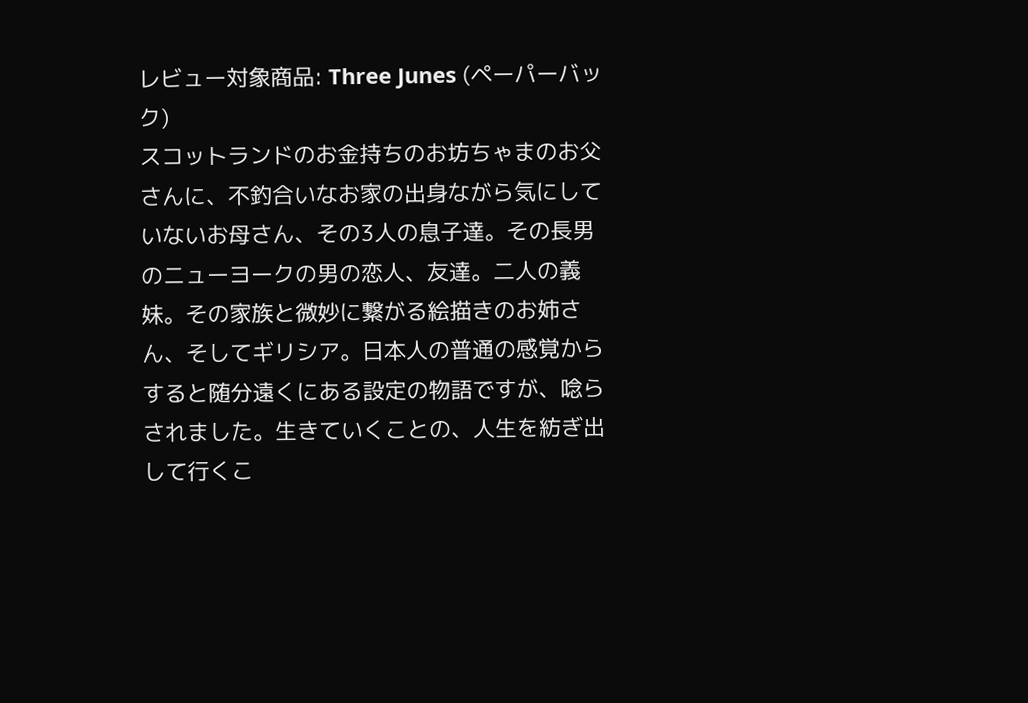レビュー対象商品: Three Junes (ペーパーバック)
スコットランドのお金持ちのお坊ちゃまのお父さんに、不釣合いなお家の出身ながら気にしていないお母さん、その3人の息子達。その長男のニューヨークの男の恋人、友達。二人の義妹。その家族と微妙に繋がる絵描きのお姉さん、そしてギリシア。日本人の普通の感覚からすると随分遠くにある設定の物語ですが、唸らされました。生きていくことの、人生を紡ぎ出して行くこ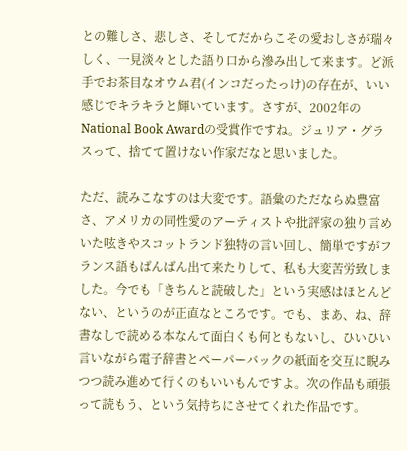との難しさ、悲しさ、そしてだからこその愛おしさが瑞々しく、一見淡々とした語り口から滲み出して来ます。ど派手でお茶目なオウム君(インコだったっけ)の存在が、いい感じでキラキラと輝いています。さすが、2002年のNational Book Awardの受賞作ですね。ジュリア・グラスって、捨てて置けない作家だなと思いました。

ただ、読みこなすのは大変です。語彙のただならぬ豊富さ、アメリカの同性愛のアーティストや批評家の独り言めいた呟きやスコットランド独特の言い回し、簡単ですがフランス語もばんばん出て来たりして、私も大変苦労致しました。今でも「きちんと読破した」という実感はほとんどない、というのが正直なところです。でも、まあ、ね、辞書なしで読める本なんて面白くも何ともないし、ひいひい言いながら電子辞書とペーパーバックの紙面を交互に睨みつつ読み進めて行くのもいいもんですよ。次の作品も頑張って読もう、という気持ちにさせてくれた作品です。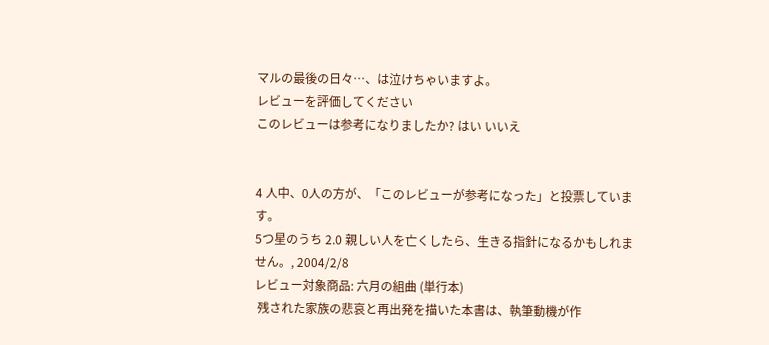マルの最後の日々…、は泣けちゃいますよ。
レビューを評価してください
このレビューは参考になりましたか? はい いいえ


4 人中、0人の方が、「このレビューが参考になった」と投票しています。
5つ星のうち 2.0 親しい人を亡くしたら、生きる指針になるかもしれません。, 2004/2/8
レビュー対象商品: 六月の組曲 (単行本)
 残された家族の悲哀と再出発を描いた本書は、執筆動機が作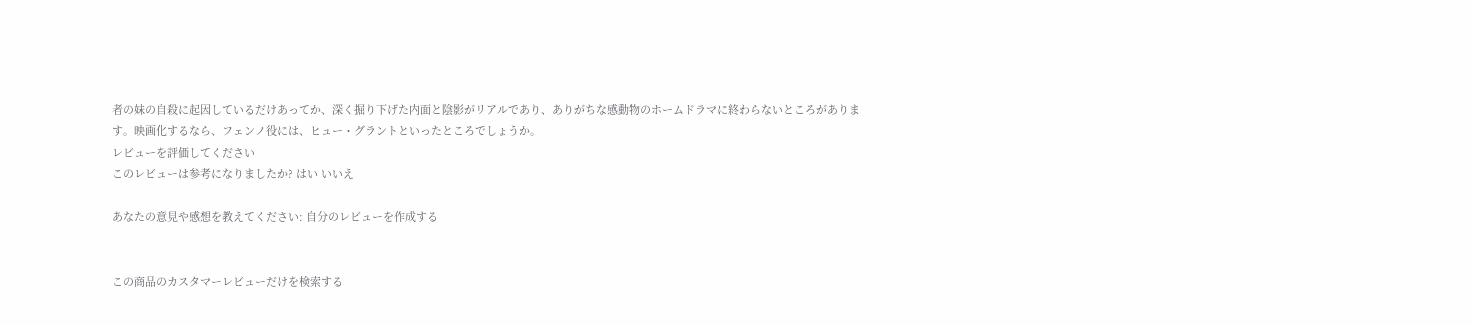者の妹の自殺に起因しているだけあってか、深く掘り下げた内面と陰影がリアルであり、ありがちな感動物のホームドラマに終わらないところがあります。映画化するなら、フェンノ役には、ヒュー・グラントといったところでしょうか。
レビューを評価してください
このレビューは参考になりましたか? はい いいえ

あなたの意見や感想を教えてください: 自分のレビューを作成する


この商品のカスタマーレビューだけを検索する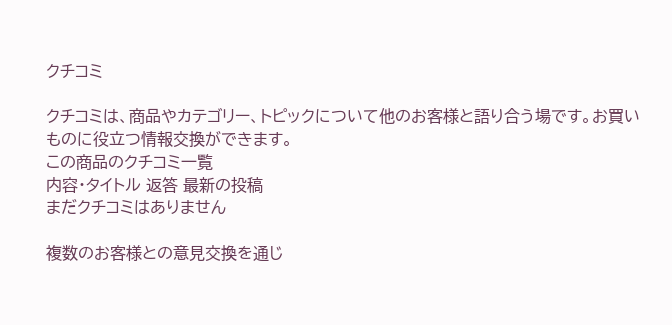クチコミ

クチコミは、商品やカテゴリー、トピックについて他のお客様と語り合う場です。お買いものに役立つ情報交換ができます。
この商品のクチコミ一覧
内容・タイトル 返答 最新の投稿
まだクチコミはありません

複数のお客様との意見交換を通じ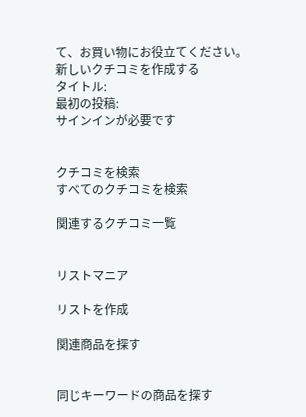て、お買い物にお役立てください。
新しいクチコミを作成する
タイトル:
最初の投稿:
サインインが必要です


クチコミを検索
すべてのクチコミを検索

関連するクチコミ一覧


リストマニア

リストを作成

関連商品を探す


同じキーワードの商品を探す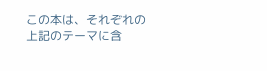この本は、それぞれの上記のテーマに含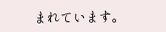まれています。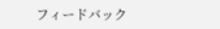フィードバック